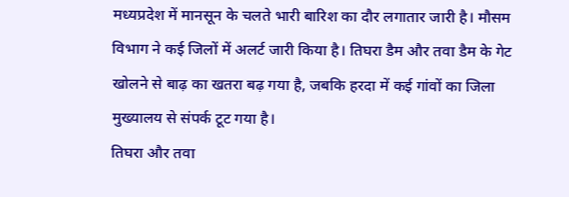मध्यप्रदेश में मानसून के चलते भारी बारिश का दौर लगातार जारी है। मौसम विभाग ने कई जिलों में अलर्ट जारी किया है। तिघरा डैम और तवा डैम के गेट खोलने से बाढ़ का खतरा बढ़ गया है, जबकि हरदा में कई गांवों का जिला मुख्यालय से संपर्क टूट गया है।
तिघरा और तवा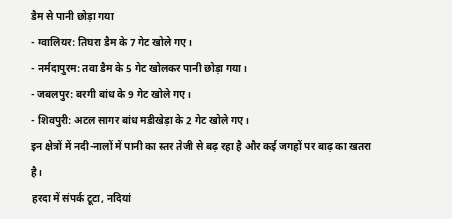डैम से पानी छोड़ा गया
- ग्वालियर: तिघरा डैम के 7 गेट खोले गए।
- नर्मदापुरम: तवा डैम के 5 गेट खोलकर पानी छोड़ा गया।
- जबलपुर: बरगी बांध के 9 गेट खोले गए।
- शिवपुरी: अटल सागर बांध मडीखेड़ा के 2 गेट खोले गए।
इन क्षेत्रों में नदी-नालों में पानी का स्तर तेजी से बढ़ रहा है और कई जगहों पर बाढ़ का खतरा है।
हरदा में संपर्क टूटा, नदियां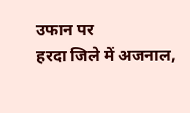उफान पर
हरदा जिले में अजनाल,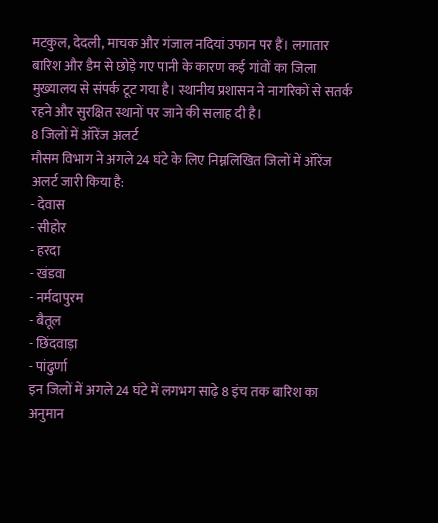मटकुल, देदली, माचक और गंजाल नदियां उफान पर हैं। लगातार बारिश और डैम से छोड़े गए पानी के कारण कई गांवों का जिला मुख्यालय से संपर्क टूट गया है। स्थानीय प्रशासन ने नागरिकों से सतर्क रहने और सुरक्षित स्थानों पर जाने की सलाह दी है।
8 जिलों में ऑरेंज अलर्ट
मौसम विभाग ने अगले 24 घंटे के लिए निम्नलिखित जिलों में ऑरेंज अलर्ट जारी किया है:
- देवास
- सीहोर
- हरदा
- खंडवा
- नर्मदापुरम
- बैतूल
- छिंदवाड़ा
- पांढुर्णा
इन जिलों में अगले 24 घंटे में लगभग साढ़े 8 इंच तक बारिश का अनुमान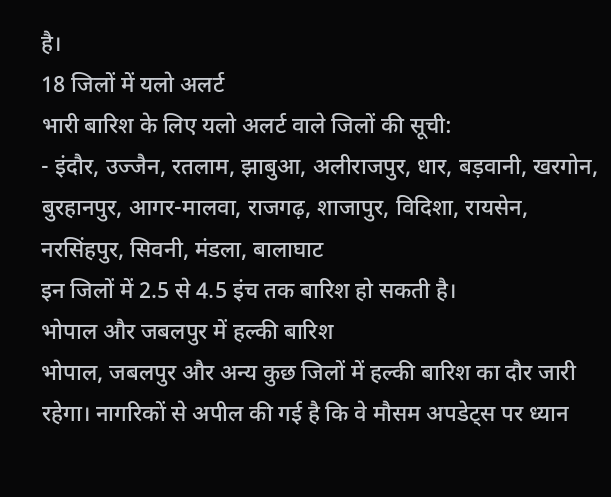है।
18 जिलों में यलो अलर्ट
भारी बारिश के लिए यलो अलर्ट वाले जिलों की सूची:
- इंदौर, उज्जैन, रतलाम, झाबुआ, अलीराजपुर, धार, बड़वानी, खरगोन, बुरहानपुर, आगर-मालवा, राजगढ़, शाजापुर, विदिशा, रायसेन, नरसिंहपुर, सिवनी, मंडला, बालाघाट
इन जिलों में 2.5 से 4.5 इंच तक बारिश हो सकती है।
भोपाल और जबलपुर में हल्की बारिश
भोपाल, जबलपुर और अन्य कुछ जिलों में हल्की बारिश का दौर जारी रहेगा। नागरिकों से अपील की गई है कि वे मौसम अपडेट्स पर ध्यान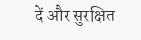दें और सुरक्षित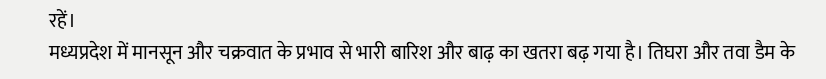रहें।
मध्यप्रदेश में मानसून और चक्रवात के प्रभाव से भारी बारिश और बाढ़ का खतरा बढ़ गया है। तिघरा और तवा डैम के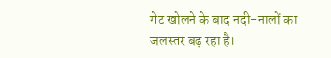गेट खोलने के बाद नदी-नालों का जलस्तर बढ़ रहा है।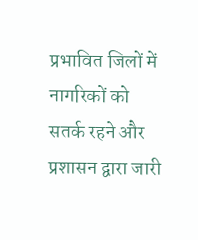प्रभावित जिलों में नागरिकों को सतर्क रहने और प्रशासन द्वारा जारी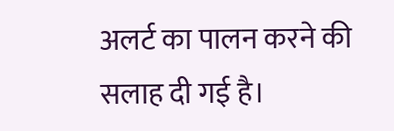अलर्ट का पालन करने की सलाह दी गई है।